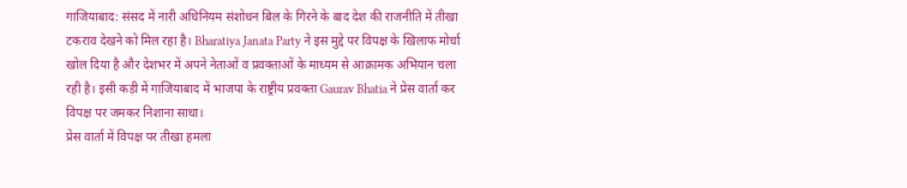गाजियाबाद: संसद में नारी अधिनियम संशोधन बिल के गिरने के बाद देश की राजनीति में तीखा टकराव देखने को मिल रहा है। Bharatiya Janata Party ने इस मुद्दे पर विपक्ष के खिलाफ मोर्चा खोल दिया है और देशभर में अपने नेताओं व प्रवक्ताओं के माध्यम से आक्रामक अभियान चला रही है। इसी कड़ी में गाजियाबाद में भाजपा के राष्ट्रीय प्रवक्ता Gaurav Bhatia ने प्रेस वार्ता कर विपक्ष पर जमकर निशाना साधा।
प्रेस वार्ता में विपक्ष पर तीखा हमला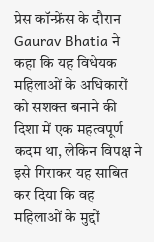प्रेस कॉन्फ्रेंस के दौरान Gaurav Bhatia ने कहा कि यह विधेयक महिलाओं के अधिकारों को सशक्त बनाने की दिशा में एक महत्वपूर्ण कदम था, लेकिन विपक्ष ने इसे गिराकर यह साबित कर दिया कि वह महिलाओं के मुद्दों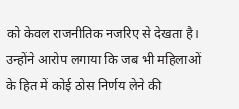को केवल राजनीतिक नजरिए से देखता है।
उन्होंने आरोप लगाया कि जब भी महिलाओं के हित में कोई ठोस निर्णय लेने की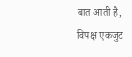बात आती है, विपक्ष एकजुट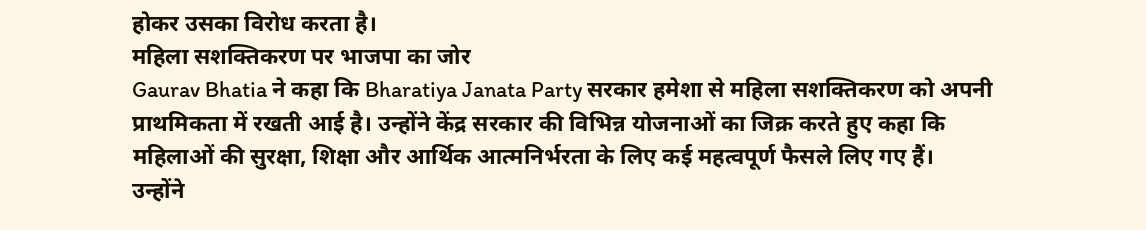होकर उसका विरोध करता है।
महिला सशक्तिकरण पर भाजपा का जोर
Gaurav Bhatia ने कहा कि Bharatiya Janata Party सरकार हमेशा से महिला सशक्तिकरण को अपनी प्राथमिकता में रखती आई है। उन्होंने केंद्र सरकार की विभिन्न योजनाओं का जिक्र करते हुए कहा कि महिलाओं की सुरक्षा, शिक्षा और आर्थिक आत्मनिर्भरता के लिए कई महत्वपूर्ण फैसले लिए गए हैं।
उन्होंने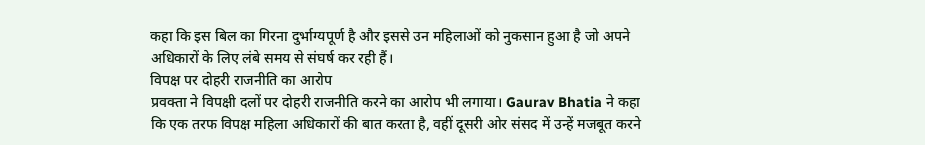कहा कि इस बिल का गिरना दुर्भाग्यपूर्ण है और इससे उन महिलाओं को नुकसान हुआ है जो अपने अधिकारों के लिए लंबे समय से संघर्ष कर रही हैं।
विपक्ष पर दोहरी राजनीति का आरोप
प्रवक्ता ने विपक्षी दलों पर दोहरी राजनीति करने का आरोप भी लगाया। Gaurav Bhatia ने कहा कि एक तरफ विपक्ष महिला अधिकारों की बात करता है, वहीं दूसरी ओर संसद में उन्हें मजबूत करने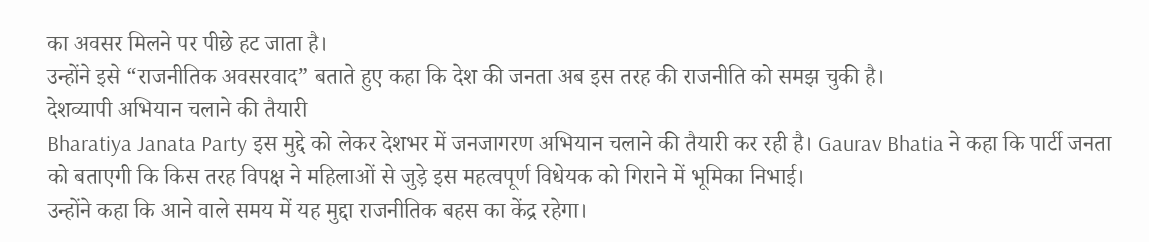का अवसर मिलने पर पीछे हट जाता है।
उन्होंने इसे “राजनीतिक अवसरवाद” बताते हुए कहा कि देश की जनता अब इस तरह की राजनीति को समझ चुकी है।
देशव्यापी अभियान चलाने की तैयारी
Bharatiya Janata Party इस मुद्दे को लेकर देशभर में जनजागरण अभियान चलाने की तैयारी कर रही है। Gaurav Bhatia ने कहा कि पार्टी जनता को बताएगी कि किस तरह विपक्ष ने महिलाओं से जुड़े इस महत्वपूर्ण विधेयक को गिराने में भूमिका निभाई।
उन्होंने कहा कि आने वाले समय में यह मुद्दा राजनीतिक बहस का केंद्र रहेगा।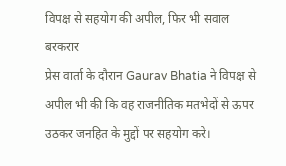विपक्ष से सहयोग की अपील, फिर भी सवाल बरकरार
प्रेस वार्ता के दौरान Gaurav Bhatia ने विपक्ष से अपील भी की कि वह राजनीतिक मतभेदों से ऊपर उठकर जनहित के मुद्दों पर सहयोग करे।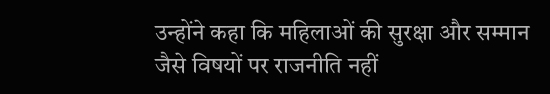उन्होंने कहा कि महिलाओं की सुरक्षा और सम्मान जैसे विषयों पर राजनीति नहीं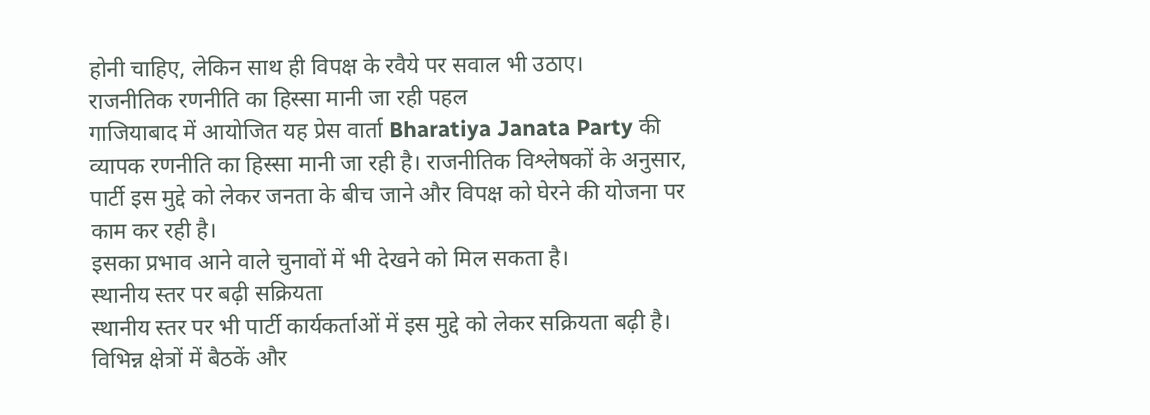होनी चाहिए, लेकिन साथ ही विपक्ष के रवैये पर सवाल भी उठाए।
राजनीतिक रणनीति का हिस्सा मानी जा रही पहल
गाजियाबाद में आयोजित यह प्रेस वार्ता Bharatiya Janata Party की व्यापक रणनीति का हिस्सा मानी जा रही है। राजनीतिक विश्लेषकों के अनुसार, पार्टी इस मुद्दे को लेकर जनता के बीच जाने और विपक्ष को घेरने की योजना पर काम कर रही है।
इसका प्रभाव आने वाले चुनावों में भी देखने को मिल सकता है।
स्थानीय स्तर पर बढ़ी सक्रियता
स्थानीय स्तर पर भी पार्टी कार्यकर्ताओं में इस मुद्दे को लेकर सक्रियता बढ़ी है। विभिन्न क्षेत्रों में बैठकें और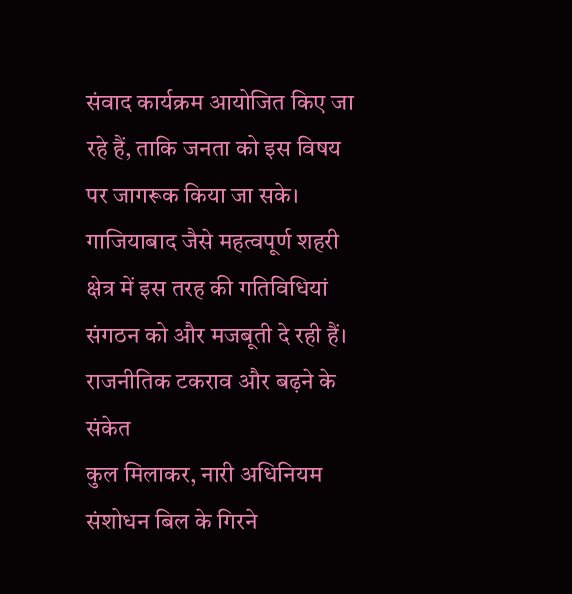संवाद कार्यक्रम आयोजित किए जा रहे हैं, ताकि जनता को इस विषय पर जागरूक किया जा सके।
गाजियाबाद जैसे महत्वपूर्ण शहरी क्षेत्र में इस तरह की गतिविधियां संगठन को और मजबूती दे रही हैं।
राजनीतिक टकराव और बढ़ने के संकेत
कुल मिलाकर, नारी अधिनियम संशोधन बिल के गिरने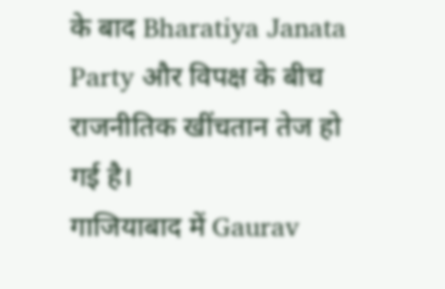के बाद Bharatiya Janata Party और विपक्ष के बीच राजनीतिक खींचतान तेज हो गई है।
गाजियाबाद में Gaurav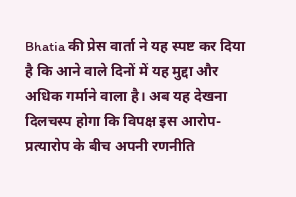Bhatia की प्रेस वार्ता ने यह स्पष्ट कर दिया है कि आने वाले दिनों में यह मुद्दा और अधिक गर्माने वाला है। अब यह देखना दिलचस्प होगा कि विपक्ष इस आरोप-प्रत्यारोप के बीच अपनी रणनीति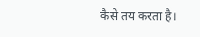कैसे तय करता है।